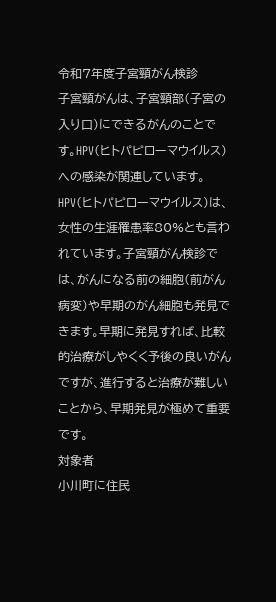令和7年度子宮頸がん検診
子宮頸がんは、子宮頸部(子宮の入り口)にできるがんのことです。HPV(ヒトパピローマウイルス)への感染が関連しています。 HPV(ヒトパピローマウイルス)は、女性の生涯罹患率80%とも言われています。子宮頸がん検診では、がんになる前の細胞(前がん病変)や早期のがん細胞も発見できます。早期に発見すれば、比較的治療がしやくく予後の良いがんですが、進行すると治療が難しいことから、早期発見が極めて重要です。
対象者
小川町に住民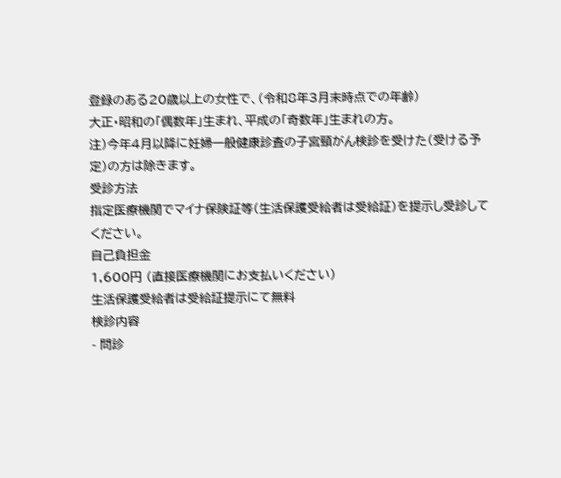登録のある20歳以上の女性で、(令和8年3月末時点での年齢)
大正・昭和の「偶数年」生まれ、平成の「奇数年」生まれの方。
注)今年4月以降に妊婦一般健康診査の子宮頸がん検診を受けた(受ける予定)の方は除きます。
受診方法
指定医療機関でマイナ保険証等(生活保護受給者は受給証)を提示し受診してください。
自己負担金
1,600円 (直接医療機関にお支払いください)
生活保護受給者は受給証提示にて無料
検診内容
- 問診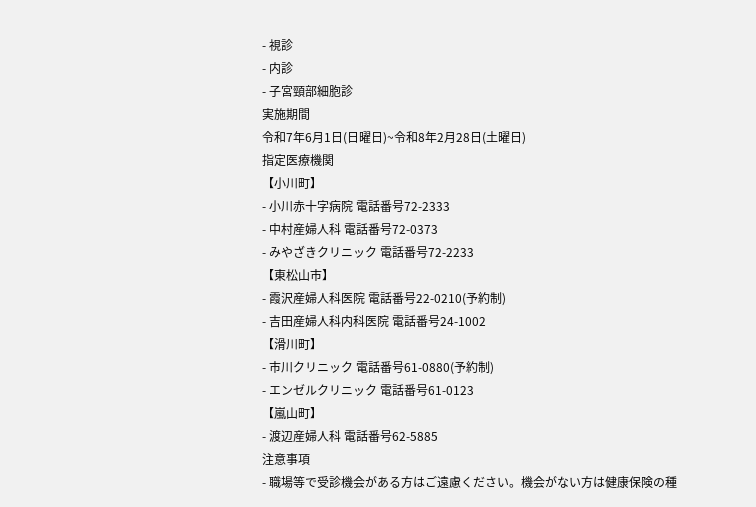- 視診
- 内診
- 子宮頸部細胞診
実施期間
令和7年6月1日(日曜日)~令和8年2月28日(土曜日)
指定医療機関
【小川町】
- 小川赤十字病院 電話番号72-2333
- 中村産婦人科 電話番号72-0373
- みやざきクリニック 電話番号72-2233
【東松山市】
- 霞沢産婦人科医院 電話番号22-0210(予約制)
- 吉田産婦人科内科医院 電話番号24-1002
【滑川町】
- 市川クリニック 電話番号61-0880(予約制)
- エンゼルクリニック 電話番号61-0123
【嵐山町】
- 渡辺産婦人科 電話番号62-5885
注意事項
- 職場等で受診機会がある方はご遠慮ください。機会がない方は健康保険の種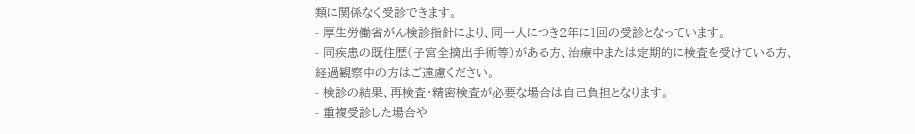類に関係なく受診できます。
- 厚生労働省がん検診指針により、同一人につき2年に1回の受診となっています。
- 同疾患の既往歴(子宮全摘出手術等)がある方、治療中または定期的に検査を受けている方、経過観察中の方はご遠慮ください。
- 検診の結果、再検査・精密検査が必要な場合は自己負担となります。
- 重複受診した場合や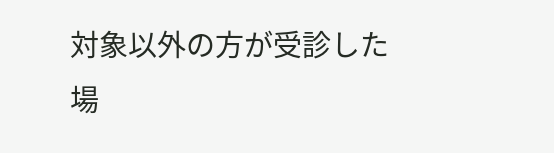対象以外の方が受診した場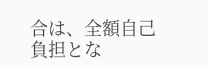合は、全額自己負担とな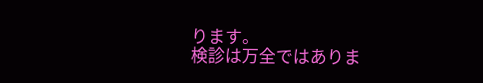ります。
検診は万全ではありま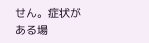せん。症状がある場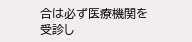合は必ず医療機関を受診し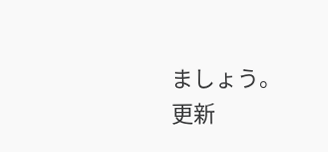ましょう。
更新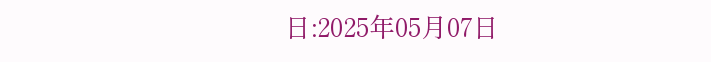日:2025年05月07日